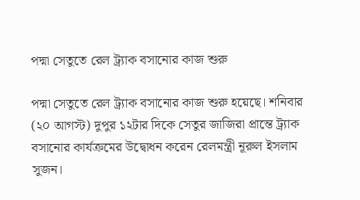পদ্মা সেতুতে রেল ট্র্যাক বসানোর কাজ শুরু

পদ্মা সেতুতে রেল ট্র্যাক বসানোর কাজ শুরু হয়েছে। শনিবার (২০ আগস্ট) দুপুর ১২টার দিকে সেতুর জাজিরা প্রান্তে ট্র্যাক বসানোর কার্যক্রমের উদ্বোধন করেন রেলমন্ত্রী নূরুল ইসলাম সুজন।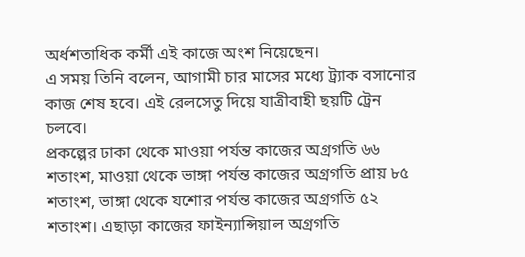অর্ধশতাধিক কর্মী এই কাজে অংশ নিয়েছেন।
এ সময় তিনি বলেন, আগামী চার মাসের মধ্যে ট্র্যাক বসানোর কাজ শেষ হবে। এই রেলসেতু দিয়ে যাত্রীবাহী ছয়টি ট্রেন চলবে।
প্রকল্পের ঢাকা থেকে মাওয়া পর্যন্ত কাজের অগ্রগতি ৬৬ শতাংশ, মাওয়া থেকে ভাঙ্গা পর্যন্ত কাজের অগ্রগতি প্রায় ৮৫ শতাংশ, ভাঙ্গা থেকে যশোর পর্যন্ত কাজের অগ্রগতি ৫২ শতাংশ। এছাড়া কাজের ফাইন্যান্সিয়াল অগ্রগতি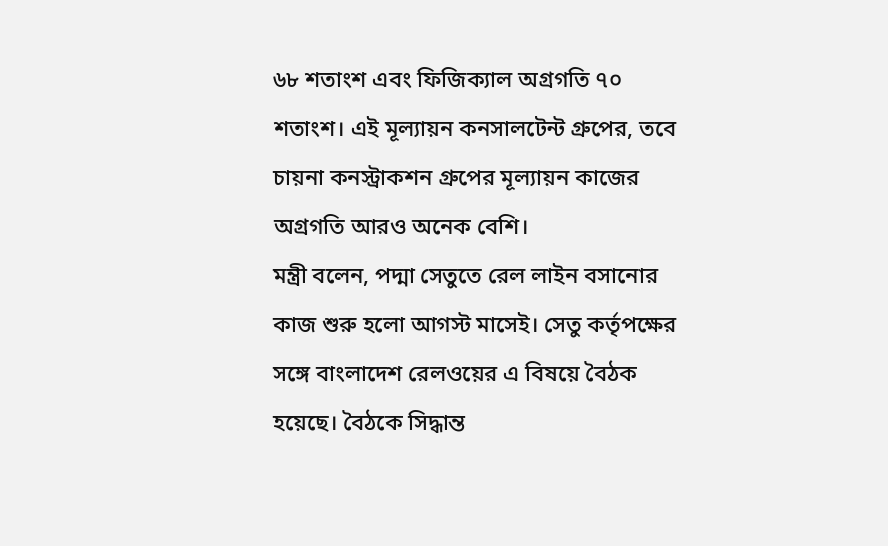৬৮ শতাংশ এবং ফিজিক্যাল অগ্রগতি ৭০ শতাংশ। এই মূল্যায়ন কনসালটেন্ট গ্রুপের, তবে চায়না কনস্ট্রাকশন গ্রুপের মূল্যায়ন কাজের অগ্রগতি আরও অনেক বেশি।
মন্ত্রী বলেন, পদ্মা সেতুতে রেল লাইন বসানোর কাজ শুরু হলো আগস্ট মাসেই। সেতু কর্তৃপক্ষের সঙ্গে বাংলাদেশ রেলওয়ের এ বিষয়ে বৈঠক হয়েছে। বৈঠকে সিদ্ধান্ত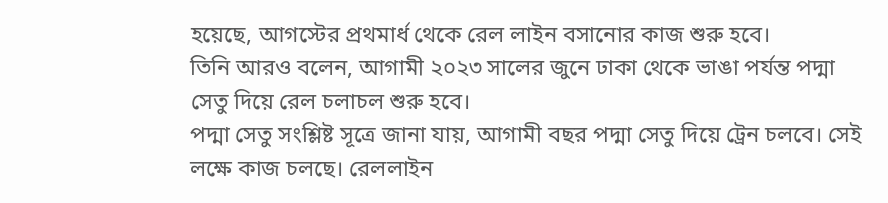হয়েছে, আগস্টের প্রথমার্ধ থেকে রেল লাইন বসানোর কাজ শুরু হবে।
তিনি আরও বলেন, আগামী ২০২৩ সালের জুনে ঢাকা থেকে ভাঙা পর্যন্ত পদ্মা সেতু দিয়ে রেল চলাচল শুরু হবে।
পদ্মা সেতু সংশ্লিষ্ট সূত্রে জানা যায়, আগামী বছর পদ্মা সেতু দিয়ে ট্রেন চলবে। সেই লক্ষে কাজ চলছে। রেললাইন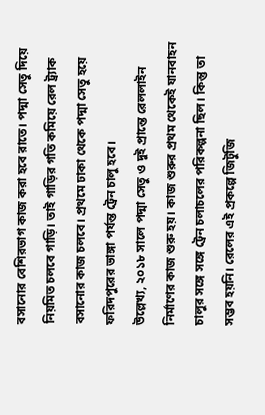বসানোর বেশিরভাগ কাজ করা হবে রাতে। পদ্মা সেতু দিয়ে নিয়মিত চলবে গাড়ি। তাই গাড়ির গতি কমিয়ে রেল ট্র্যাক বসানোর কাজ চলবে। প্রথমে ঢাকা থেকে পদ্মা সেতু হয়ে ফরিদপুরের ভাঙ্গা পর্যন্ত ট্রেন চালু হবে।
উল্লেখ্য, ২০১৮ সালে পদ্মা সেতু ও দুই প্রান্তে রেললাইন নির্মাণের কাজ শুরু হয়। কাজ শুরুর প্রথম থেকেই যানবাহন চালুর সঙ্গে সঙ্গে ট্রেন চলাচলের পরিকল্পনা ছিল। কিন্তু তা সম্ভব হয়নি। রেলের এই প্রকল্পে জিটুজি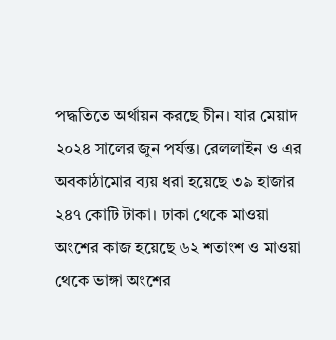পদ্ধতিতে অর্থায়ন করছে চীন। যার মেয়াদ ২০২৪ সালের জুন পর্যন্ত। রেললাইন ও এর অবকাঠামোর ব্যয় ধরা হয়েছে ৩৯ হাজার ২৪৭ কোটি টাকা। ঢাকা থেকে মাওয়া অংশের কাজ হয়েছে ৬২ শতাংশ ও মাওয়া থেকে ভাঙ্গা অংশের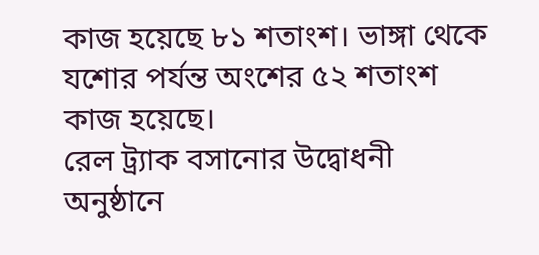কাজ হয়েছে ৮১ শতাংশ। ভাঙ্গা থেকে যশোর পর্যন্ত অংশের ৫২ শতাংশ কাজ হয়েছে।
রেল ট্র্যাক বসানোর উদ্বোধনী অনুষ্ঠানে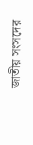জাতীয় সংসদের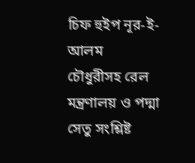চিফ হুইপ নূর-ই-আলম চৌধুরীসহ রেল মন্ত্রণালয় ও পদ্মা সেতু সংশ্লিষ্ট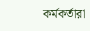কর্মকর্তারা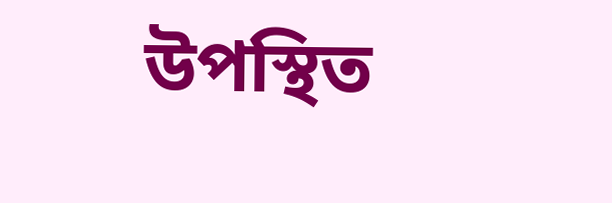উপস্থিত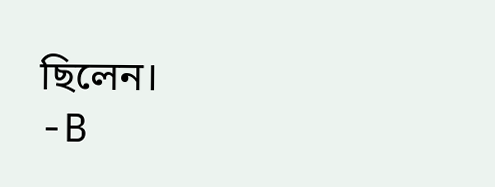ছিলেন।
-B